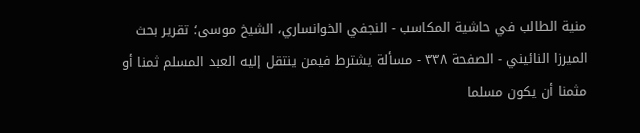منية الطالب في حاشية المكاسب - النجفي الخوانساري، الشيخ موسى؛ تقرير بحث الميرزا النائيني - الصفحة ٣٣٨ - مسألة يشترط فيمن ينتقل إليه العبد المسلم ثمنا أو مثمنا أن يكون مسلما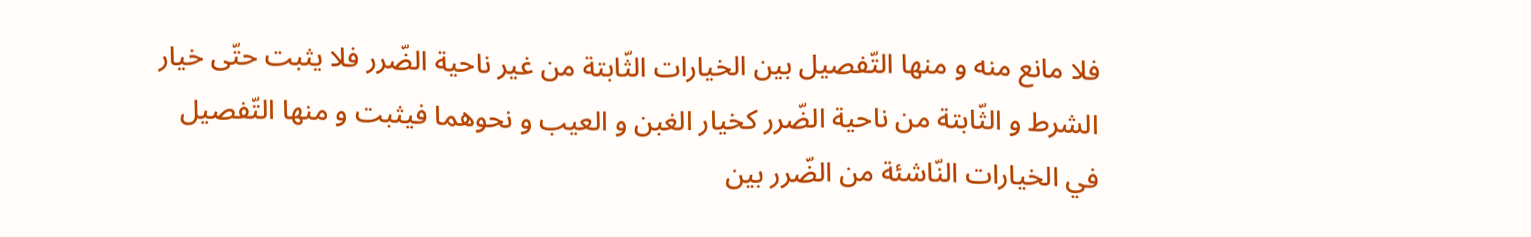فلا مانع منه و منها التّفصيل بين الخيارات الثّابتة من غير ناحية الضّرر فلا يثبت حتّى خيار الشرط و الثّابتة من ناحية الضّرر كخيار الغبن و العيب و نحوهما فيثبت و منها التّفصيل في الخيارات النّاشئة من الضّرر بين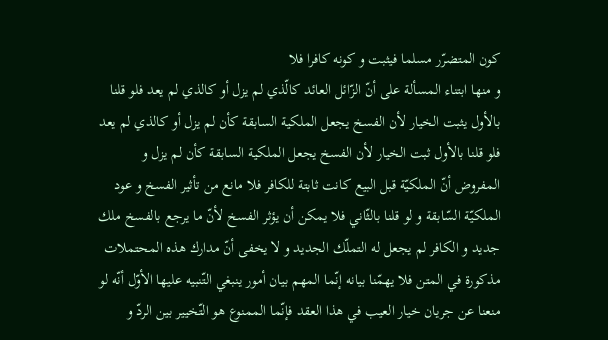كون المتضرّر مسلما فيثبت و كونه كافرا فلا
و منها ابتناء المسألة على أنّ الزّائل العائد كالّذي لم يزل أو كالذي لم يعد فلو قلنا بالأول يثبت الخيار لأن الفسخ يجعل الملكية السابقة كأن لم يزل أو كالذي لم يعد فلو قلنا بالأول ثبت الخيار لأن الفسخ يجعل الملكية السابقة كأن لم يزل و المفروض أنّ الملكيّة قبل البيع كانت ثابتة للكافر فلا مانع من تأثير الفسخ و عود الملكيّة السّابقة و لو قلنا بالثّاني فلا يمكن أن يؤثر الفسخ لأنّ ما يرجع بالفسخ ملك جديد و الكافر لم يجعل له التملّك الجديد و لا يخفى أنّ مدارك هذه المحتملات مذكورة في المتن فلا يهمّنا بيانه إنّما المهم بيان أمور ينبغي التّنبيه عليها الأوّل أنّه لو منعنا عن جريان خيار العيب في هذا العقد فإنّما الممنوع هو التّخيير بين الردّ و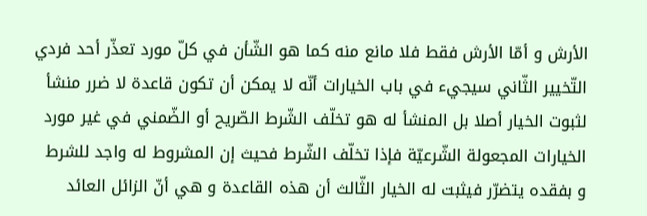الأرش و أمّا الأرش فقط فلا مانع منه كما هو الشّأن في كلّ مورد تعذّر أحد فردي التّخيير الثّاني سيجيء في باب الخيارات أنّه لا يمكن أن تكون قاعدة لا ضرر منشأ لثبوت الخيار أصلا بل المنشأ له هو تخلّف الشّرط الصّريح أو الضّمني في غير مورد الخيارات المجعولة الشّرعيّة فإذا تخلّف الشّرط فحيث إن المشروط له واجد للشرط و بفقده يتضرّر فيثبت له الخيار الثّالث أن هذه القاعدة و هي أنّ الزائل العائد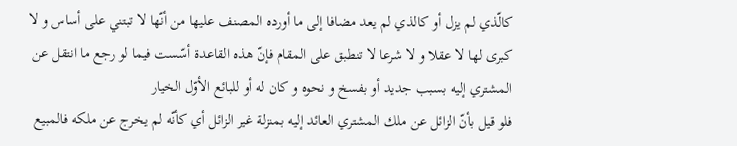كالّذي لم يزل أو كالذي لم يعد مضافا إلى ما أورده المصنف عليها من أنّها لا تبتني على أساس و لا كبرى لها لا عقلا و لا شرعا لا تنطبق على المقام فإنّ هذه القاعدة أسّست فيما لو رجع ما انتقل عن المشتري إليه بسبب جديد أو بفسخ و نحوه و كان له أو للبائع الأوّل الخيار
فلو قيل بأنّ الزائل عن ملك المشتري العائد إليه بمنزلة غير الزائل أي كأنّه لم يخرج عن ملكه فالمبيع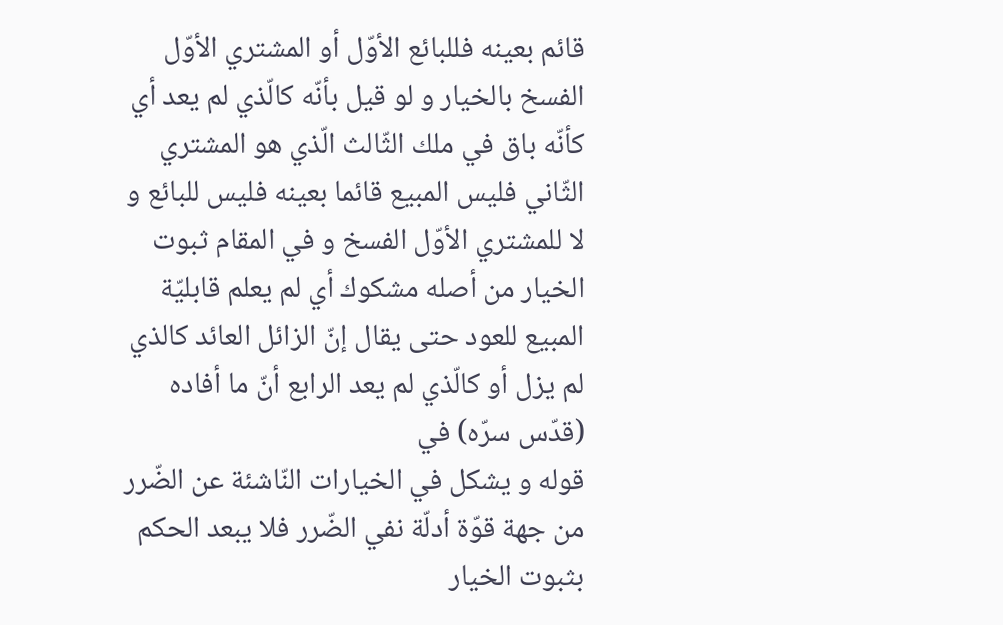قائم بعينه فللبائع الأوّل أو المشتري الأوّل الفسخ بالخيار و لو قيل بأنّه كالّذي لم يعد أي كأنّه باق في ملك الثّالث الّذي هو المشتري الثّاني فليس المبيع قائما بعينه فليس للبائع و لا للمشتري الأوّل الفسخ و في المقام ثبوت الخيار من أصله مشكوك أي لم يعلم قابليّة المبيع للعود حتى يقال إنّ الزائل العائد كالذي لم يزل أو كالّذي لم يعد الرابع أنّ ما أفاده (قدّس سرّه) في
قوله و يشكل في الخيارات النّاشئة عن الضّرر من جهة قوّة أدلّة نفي الضّرر فلا يبعد الحكم بثبوت الخيار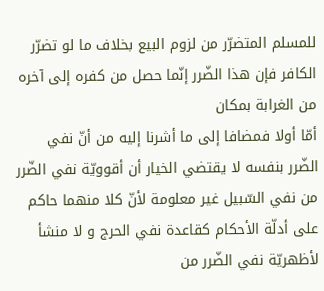للمسلم المتضرّر من لزوم البيع بخلاف ما لو تضرّر الكافر فإن هذا الضّرر إنّما حصل من كفره إلى آخره
من الغرابة بمكان
أمّا أولا فمضافا إلى ما أشرنا إليه من أنّ نفي الضّرر بنفسه لا يقتضي الخيار أن أقوويّة نفي الضّرر من نفي السّبيل غير معلومة لأنّ كلا منهما حاكم على أدلّة الأحكام كقاعدة نفي الحرج و لا منشأ لأظهريّة نفي الضّرر من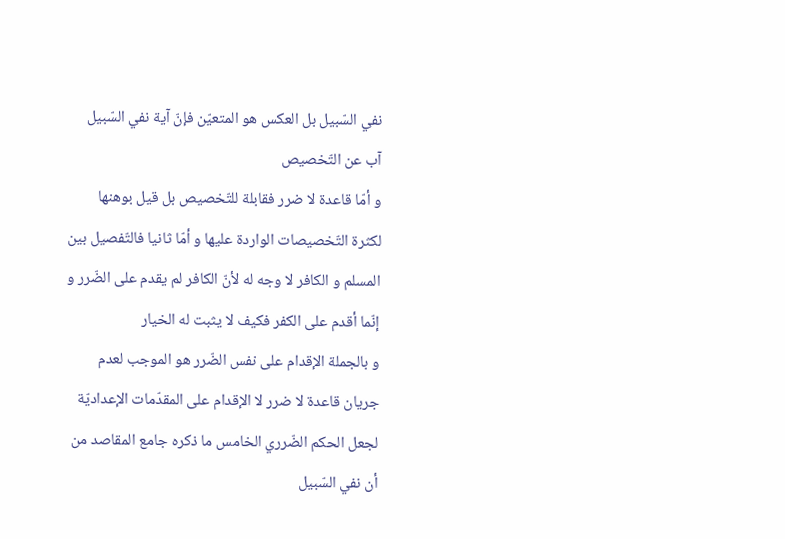نفي السّبيل بل العكس هو المتعيّن فإنّ آية نفي السّبيل آب عن التّخصيص
و أمّا قاعدة لا ضرر فقابلة للتّخصيص بل قيل بوهنها لكثرة التّخصيصات الواردة عليها و أمّا ثانيا فالتّفصيل بين المسلم و الكافر لا وجه له لأنّ الكافر لم يقدم على الضّرر و إنّما أقدم على الكفر فكيف لا يثبت له الخيار
و بالجملة الإقدام على نفس الضّرر هو الموجب لعدم جريان قاعدة لا ضرر لا الإقدام على المقدّمات الإعداديّة لجعل الحكم الضّرري الخامس ما ذكره جامع المقاصد من أن نفي السّبيل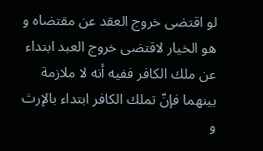لو اقتضى خروج العقد عن مقتضاه و هو الخيار لاقتضى خروج العبد ابتداء عن ملك الكافر ففيه أنه لا ملازمة بينهما فإنّ تملك الكافر ابتداء بالإرث و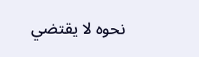نحوه لا يقتضي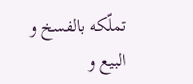تملّكه بالفسخ و البيع و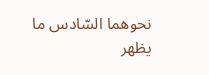نحوهما السّادس ما يظهر